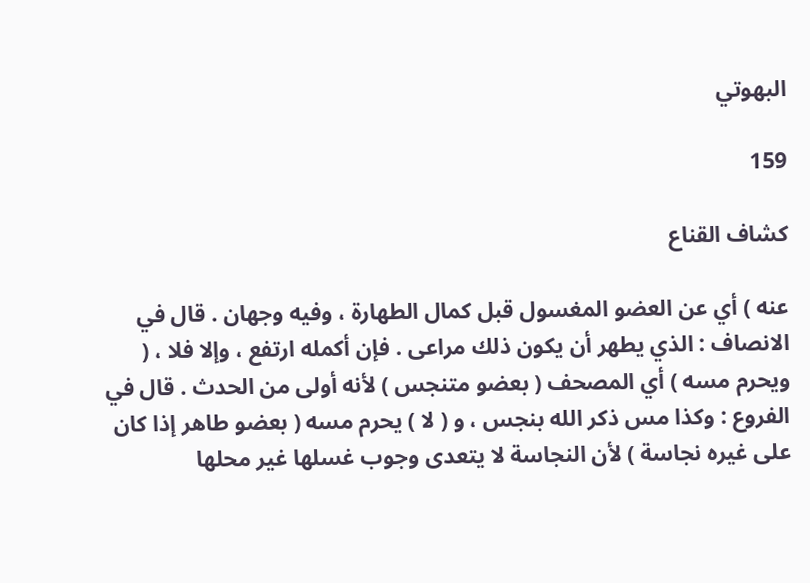البهوتي

159

كشاف القناع

عنه ) أي عن العضو المغسول قبل كمال الطهارة ، وفيه وجهان . قال في الانصاف : الذي يطهر أن يكون ذلك مراعى . فإن أكمله ارتفع ، وإلا فلا ، ( ويحرم مسه ) أي المصحف ( بعضو متنجس ) لأنه أولى من الحدث . قال في الفروع : وكذا مس ذكر الله بنجس ، و ( لا ) يحرم مسه ( بعضو طاهر إذا كان على غيره نجاسة ) لأن النجاسة لا يتعدى وجوب غسلها غير محلها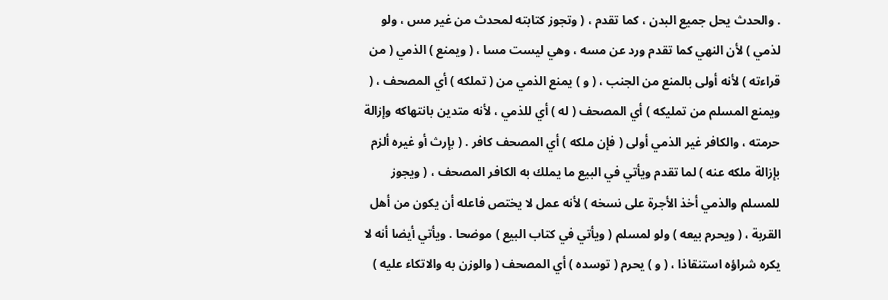. والحدث يحل جميع البدن ، كما تقدم ، ( وتجوز كتابته لمحدث من غير مس ، ولو لذمي ) لأن النهي كما تقدم ورد عن مسه ، وهي ليست مسا ، ( ويمنع ) الذمي ( من قراءته ) لأنه أولى بالمنع من الجنب ، ( و ) يمنع الذمي من ( تملكه ) أي المصحف ، ( ويمنع المسلم من تمليكه ) أي المصحف ( له ) أي للذمي ، لأنه متدين بانتهاكه وإزالة حرمته ، والكافر غير الذمي أولى ( فإن ملكه ) أي المصحف كافر . ( بإرث أو غيره ألزم بإزالة ملكه عنه ) لما تقدم ويأتي في البيع ما يملك به الكافر المصحف ، ( ويجوز للمسلم والذمي أخذ الأجرة على نسخه ) لأنه عمل لا يختص فاعله أن يكون من أهل القربة ، ( ويحرم بيعه ) ولو لمسلم ( ويأتي في كتاب البيع ) موضحا . ويأتي أيضا أنه لا يكره شراؤه استنقاذا ، ( و ) يحرم ( توسده ) أي المصحف ( والوزن به والاتكاء عليه )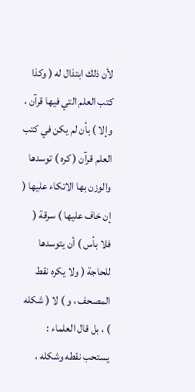لأن ذلك ابتذال له ( وكذا كتب العلم التي فيها قرآن ، وإلا ) بأن لم يكن في كتب العلم قرآن ( كره ) توسدها والوزن بها الاتكاء عليها ( إن خاف عليها ) سرقة ( فلا بأس ) أن يتوسدها للحاجة ( ولا يكره نقط المصحف ، و ) لا ( شكله ) ، بل قال العلماء : يستحب نقطه وشكله ،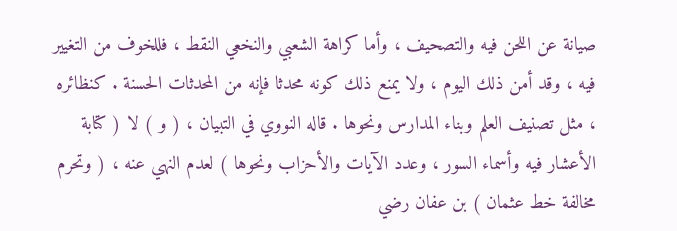صيانة عن اللحن فيه والتصحيف ، وأما كراهة الشعبي والنخعي النقط ، فللخوف من التغيير فيه ، وقد أمن ذلك اليوم ، ولا يمنع ذلك كونه محدثا فإنه من المحدثات الحسنة . كنظائره ، مثل تصنيف العلم وبناء المدارس ونحوها . قاله النووي في التبيان ، ( و ) لا ( كتابة الأعشار فيه وأسماء السور ، وعدد الآيات والأحزاب ونحوها ) لعدم النهي عنه ، ( وتحرم مخالفة خط عثمان ) بن عفان رضي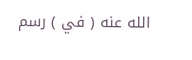الله عنه ( في ) رسم